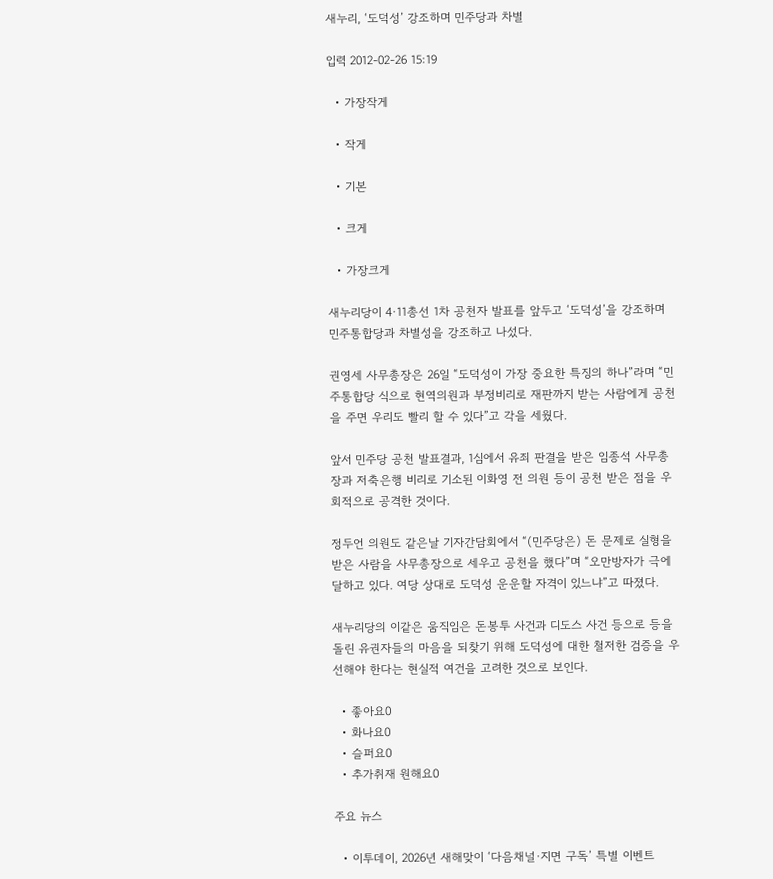새누리, ‘도덕성’ 강조하며 민주당과 차별

입력 2012-02-26 15:19

  • 가장작게

  • 작게

  • 기본

  • 크게

  • 가장크게

새누리당이 4·11총선 1차 공천자 발표를 앞두고 ‘도덕성’을 강조하며 민주통합당과 차별성을 강조하고 나섰다.

권영세 사무총장은 26일 “도덕성이 가장 중요한 특징의 하나”라며 “민주통합당 식으로 현역의원과 부정비리로 재판까지 받는 사람에게 공천을 주면 우리도 빨리 할 수 있다”고 각을 세웠다.

앞서 민주당 공천 발표결과, 1심에서 유죄 판결을 받은 임종석 사무총장과 저축은행 비리로 기소된 이화영 전 의원 등이 공천 받은 점을 우회적으로 공격한 것이다.

정두언 의원도 같은날 기자간담회에서 “(민주당은) 돈 문제로 실형을 받은 사람을 사무총장으로 세우고 공천을 했다”며 “오만방자가 극에 달하고 있다. 여당 상대로 도덕성 운운할 자격이 있느냐”고 따졌다.

새누리당의 이같은 움직임은 돈봉투 사건과 디도스 사건 등으로 등을 돌린 유권자들의 마음을 되찾기 위해 도덕성에 대한 철저한 검증을 우선해야 한다는 현실적 여건을 고려한 것으로 보인다.

  • 좋아요0
  • 화나요0
  • 슬퍼요0
  • 추가취재 원해요0

주요 뉴스

  • 이투데이, 2026년 새해맞이 ‘다음채널·지면 구독’ 특별 이벤트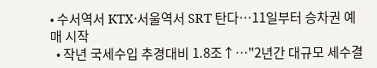• 수서역서 KTX·서울역서 SRT 탄다…11일부터 승차권 예매 시작
  • 작년 국세수입 추경대비 1.8조↑…"2년간 대규모 세수결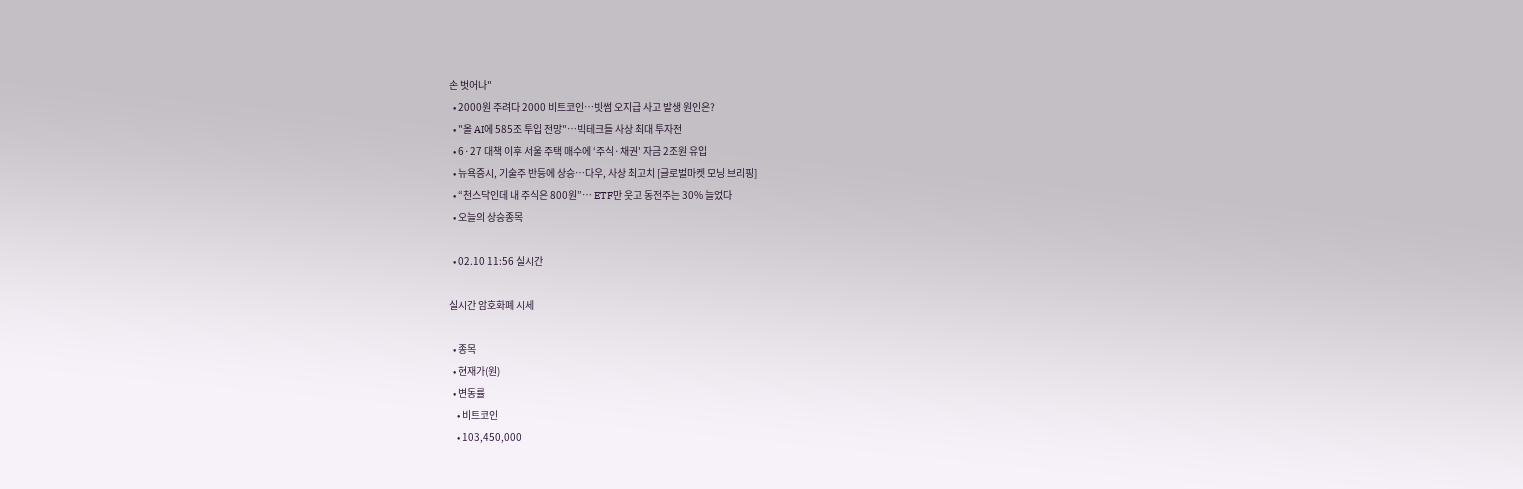손 벗어나"
  • 2000원 주려다 2000 비트코인…빗썸 오지급 사고 발생 원인은?
  • "올 AI에 585조 투입 전망"…빅테크들 사상 최대 투자전
  • 6·27 대책 이후 서울 주택 매수에 ‘주식·채권' 자금 2조원 유입
  • 뉴욕증시, 기술주 반등에 상승…다우, 사상 최고치 [글로벌마켓 모닝 브리핑]
  • “천스닥인데 내 주식은 800원”⋯ ETF만 웃고 동전주는 30% 늘었다
  • 오늘의 상승종목

  • 02.10 11:56 실시간

실시간 암호화폐 시세

  • 종목
  • 현재가(원)
  • 변동률
    • 비트코인
    • 103,450,000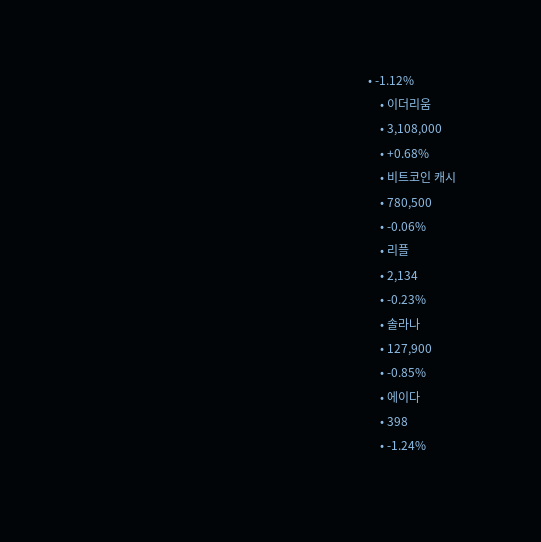• -1.12%
    • 이더리움
    • 3,108,000
    • +0.68%
    • 비트코인 캐시
    • 780,500
    • -0.06%
    • 리플
    • 2,134
    • -0.23%
    • 솔라나
    • 127,900
    • -0.85%
    • 에이다
    • 398
    • -1.24%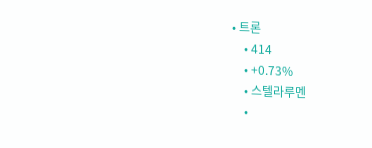• 트론
    • 414
    • +0.73%
    • 스텔라루멘
    •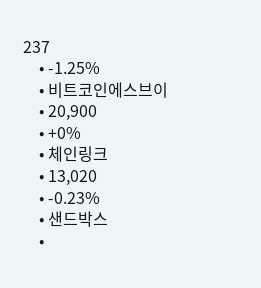237
    • -1.25%
    • 비트코인에스브이
    • 20,900
    • +0%
    • 체인링크
    • 13,020
    • -0.23%
    • 샌드박스
    •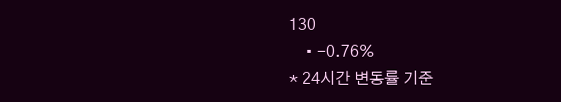130
    • -0.76%
* 24시간 변동률 기준